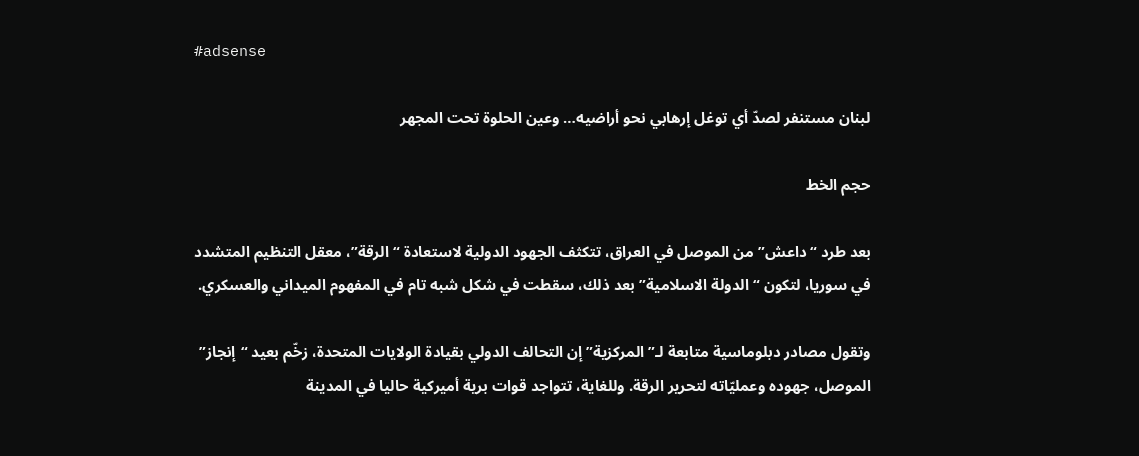#adsense

لبنان مستنفر لصدّ أي توغل إرهابي نحو أراضيه… وعين الحلوة تحت المجهر

حجم الخط

بعد طرد “داعش” من الموصل في العراق، تتكثف الجهود الدولية لاستعادة “الرقة”، معقل التنظيم المتشدد في سوريا، لتكون “الدولة الاسلامية” بعد ذلك، سقطت في شكل شبه تام في المفهوم الميداني والعسكري.

وتقول مصادر دبلوماسية متابعة لـ”المركزية” إن التحالف الدولي بقيادة الولايات المتحدة، زخّم بعيد “إنجاز” الموصل، جهوده وعمليّاته لتحرير الرقة. وللغاية، تتواجد قوات برية أميركية حاليا في المدينة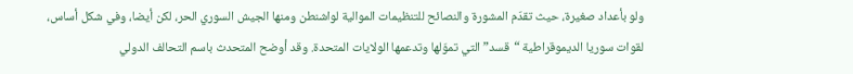ولو بأعداد صغيرة، حيث تقدّم المشورة والنصائح للتنظيمات الموالية لواشنطن ومنها الجيش السوري الحر، لكن أيضا، وفي شكل أساس، لقوات سوريا الديموقراطية “قسد” التي تموّلها وتدعمها الولايات المتحدة. وقد أوضح المتحدث باسم التحالف الدولي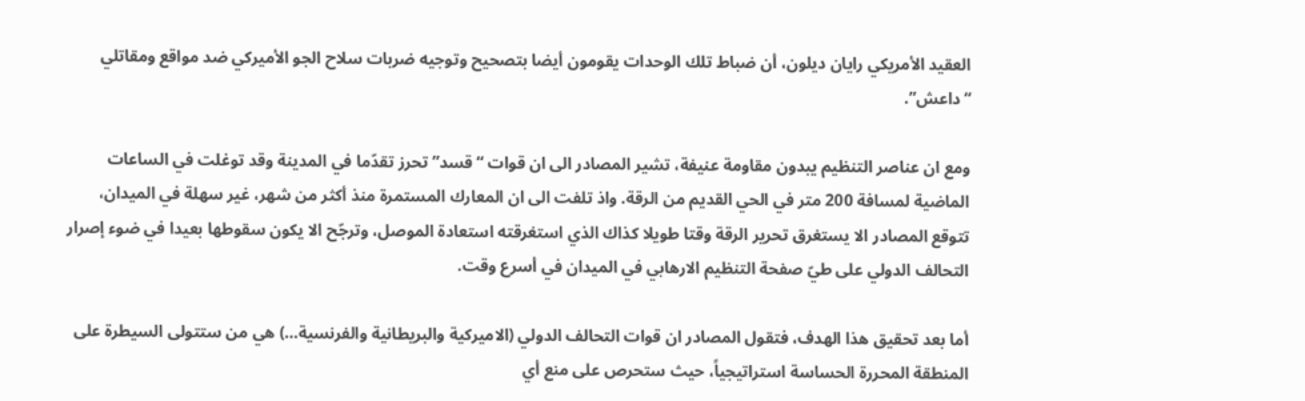العقيد الأمريكي رايان ديلون، أن ضباط تلك الوحدات يقومون أيضا بتصحيح وتوجيه ضربات سلاح الجو الأميركي ضد مواقع ومقاتلي “داعش”.

ومع ان عناصر التنظيم يبدون مقاومة عنيفة، تشير المصادر الى ان قوات “قسد” تحرز تقدّما في المدينة وقد توغلت في الساعات الماضية لمسافة 200 متر في الحي القديم من الرقة. واذ تلفت الى ان المعارك المستمرة منذ أكثر من شهر، غير سهلة في الميدان، تتوقع المصادر الا يستغرق تحرير الرقة وقتا طويلا كذاك الذي استغرقته استعادة الموصل، وترجّح الا يكون سقوطها بعيدا في ضوء إصرار التحالف الدولي على طيّ صفحة التنظيم الارهابي في الميدان في أسرع وقت.

أما بعد تحقيق هذا الهدف، فتقول المصادر ان قوات التحالف الدولي (الاميركية والبريطانية والفرنسية…) هي من ستتولى السيطرة على المنطقة المحررة الحساسة استراتيجياً، حيث ستحرص على منع أي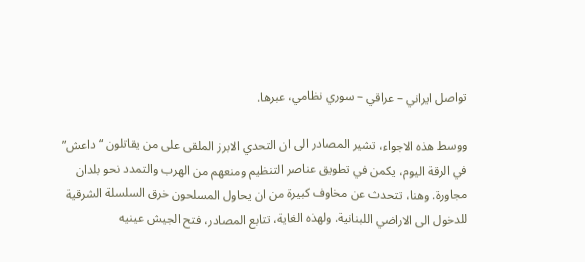تواصل ايراني – عراقي – سوري نظامي، عبرها.

ووسط هذه الاجواء، تشير المصادر الى ان التحدي الابرز الملقى على من يقاتلون “داعش” في الرقة اليوم، يكمن في تطويق عناصر التنظيم ومنعهم من الهرب والتمدد نحو بلدان مجاورة. وهنا، تتحدث عن مخاوف كبيرة من ان يحاول المسلحون خرق السلسلة الشرقية للدخول الى الاراضي اللبنانية. ولهذه الغاية، تتابع المصادر، فتح الجيش عينيه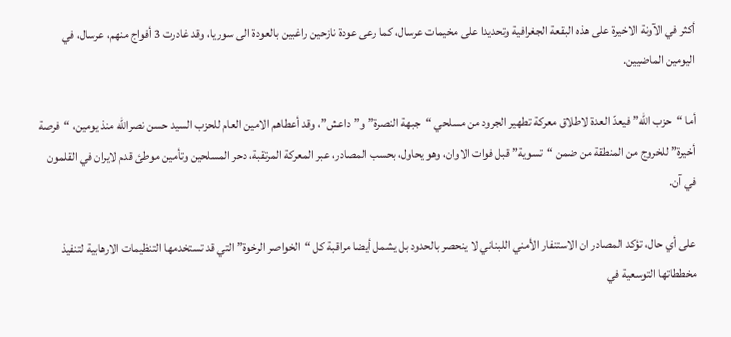أكثر في الآونة الاخيرة على هذه البقعة الجغرافية وتحديدا على مخيمات عرسال، كما رعى عودة نازحين راغبين بالعودة الى سوريا، وقد غادرت 3 أفواج منهم، عرسال، في اليومين الماضيين.

أما “حزب الله” فيعدّ العدة لاطلاق معركة تطهير الجرود من مسلحي “جبهة النصرة” و”داعش”، وقد أعطاهم الامين العام للحزب السيد حسن نصرالله منذ يومين، “فرصة أخيرة” للخروج من المنطقة من ضمن “تسوية” قبل فوات الاوان، وهو يحاول، بحسب المصادر، عبر المعركة المرتقبة، دحر المسلحين وتأمين موطئ قدم لايران في القلمون في آن.

على أي حال، تؤكد المصادر ان الاستنفار الأمني اللبناني لا ينحصر بالحدود بل يشمل أيضا مراقبة كل “الخواصر الرخوة” التي قد تستخدمها التنظيمات الارهابية لتنفيذ مخططاتها التوسعية في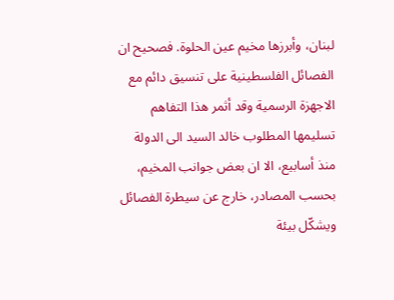لبنان، وأبرزها مخيم عين الحلوة. فصحيح ان الفصائل الفلسطينية على تنسيق دائم مع الاجهزة الرسمية وقد أثمر هذا التفاهم تسليمها المطلوب خالد السيد الى الدولة منذ أسابيع، الا ان بعض جوانب المخيم، بحسب المصادر، خارج عن سيطرة الفصائل ويشكّل بيئة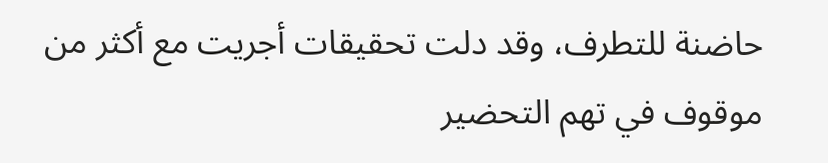حاضنة للتطرف، وقد دلت تحقيقات أجريت مع أكثر من موقوف في تهم التحضير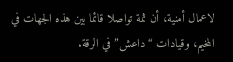لاعمال أمنية، أن ثمة تواصلا قائما بين هذه الجهات في المخيم، وقيادات “داعش” في الرقة.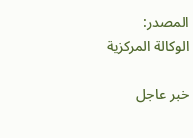المصدر:
الوكالة المركزية

خبر عاجل